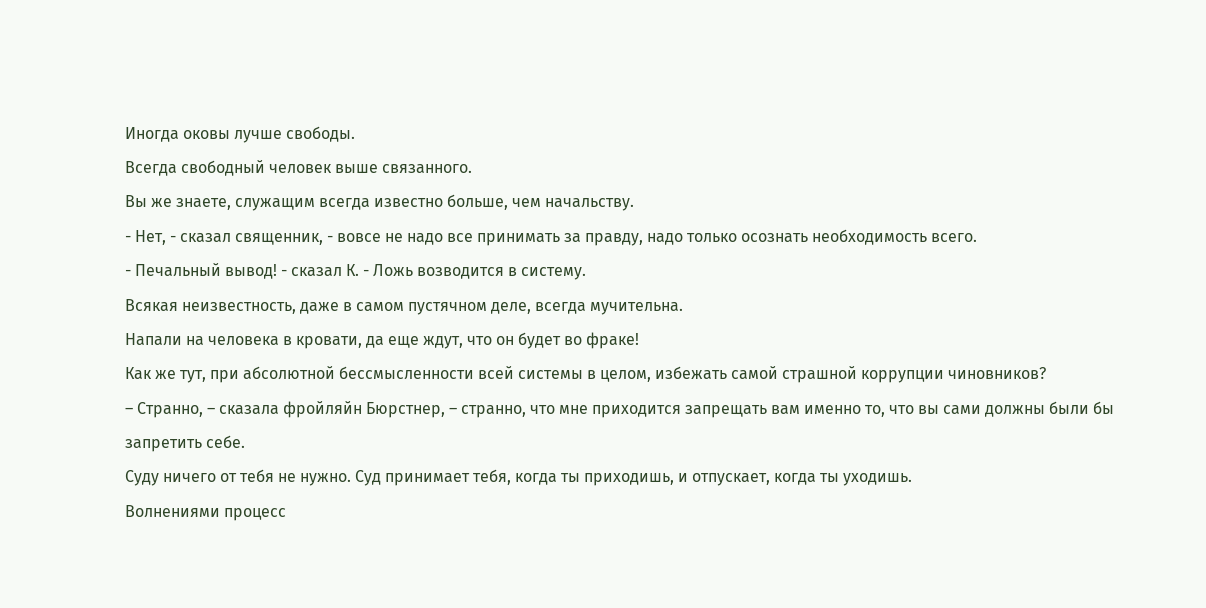Иногда оковы лучше свободы.
Всегда свободный человек выше связанного.
Вы же знаете, служащим всегда известно больше, чем начальству.
- Нет, - сказал священник, - вовсе не надо все принимать за правду, надо только осознать необходимость всего.
- Печальный вывод! - сказал К. - Ложь возводится в систему.
Всякая неизвестность, даже в самом пустячном деле, всегда мучительна.
Напали на человека в кровати, да еще ждут, что он будет во фраке!
Как же тут, при абсолютной бессмысленности всей системы в целом, избежать самой страшной коррупции чиновников?
– Странно, – сказала фройляйн Бюрстнер, – странно, что мне приходится запрещать вам именно то, что вы сами должны были бы запретить себе.
Суду ничего от тебя не нужно. Суд принимает тебя, когда ты приходишь, и отпускает, когда ты уходишь.
Волнениями процесс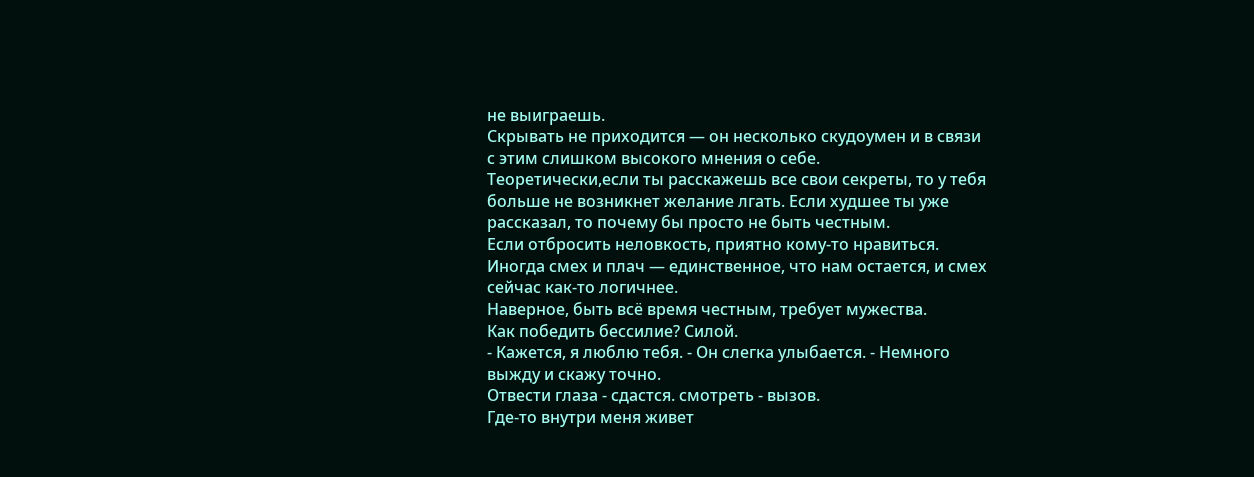не выиграешь.
Скрывать не приходится — он несколько скудоумен и в связи с этим слишком высокого мнения о себе.
Теоретически,если ты расскажешь все свои секреты, то у тебя больше не возникнет желание лгать. Если худшее ты уже рассказал, то почему бы просто не быть честным.
Если отбросить неловкость, приятно кому-то нравиться.
Иногда смех и плач — единственное, что нам остается, и смех сейчас как-то логичнее.
Наверное, быть всё время честным, требует мужества.
Как победить бессилие? Силой.
- Кажется, я люблю тебя. - Он слегка улыбается. - Немного выжду и скажу точно.
Отвести глаза - сдастся. смотреть - вызов.
Где-то внутри меня живет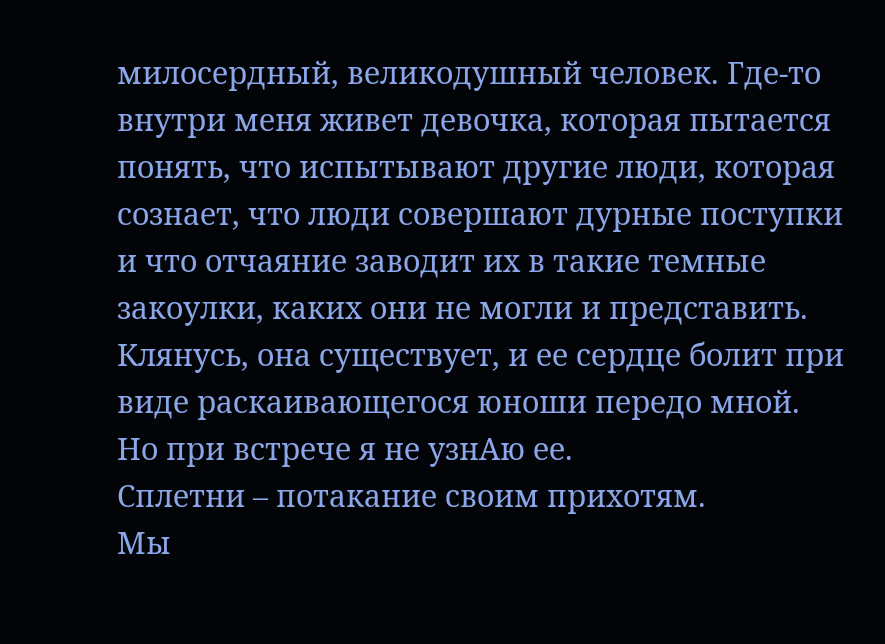милосердный, великодушный человек. Где-то внутри меня живет девочка, которая пытается понять, что испытывают другие люди, которая сознает, что люди совершают дурные поступки и что отчаяние заводит их в такие темные закоулки, каких они не могли и представить. Клянусь, она существует, и ее сердце болит при виде раскаивающегося юноши передо мной.
Но при встрече я не узнАю ее.
Сплетни – потакание своим прихотям.
Мы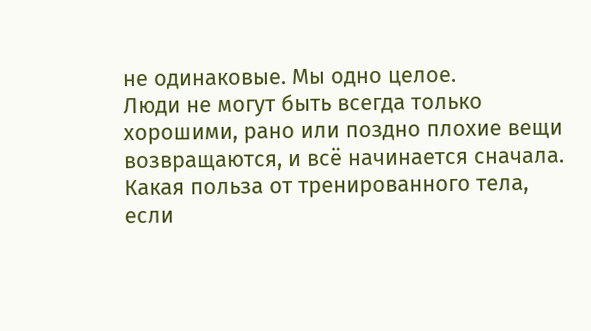не одинаковые. Мы одно целое.
Люди не могут быть всегда только хорошими, рано или поздно плохие вещи возвращаются, и всё начинается сначала.
Какая польза от тренированного тела, если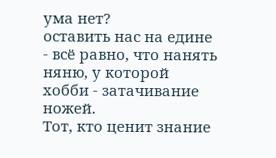ума нет?
оставить нас на едине - всё равно, что нанять няню, у которой хобби - затачивание ножей.
Тот, кто ценит знание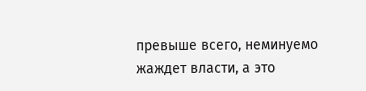превыше всего, неминуемо жаждет власти, а это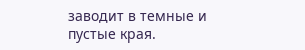заводит в темные и пустые края.